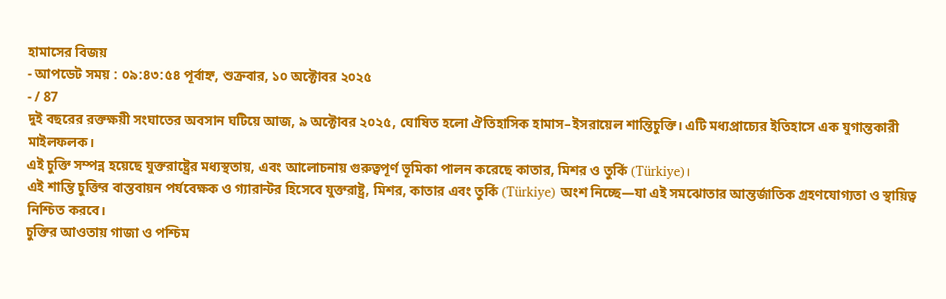হামাসের বিজয়
- আপডেট সময় : ০৯:৪৩:৫৪ পূর্বাহ্ন, শুক্রবার, ১০ অক্টোবর ২০২৫
- / 87
দুই বছরের রক্তক্ষয়ী সংঘাতের অবসান ঘটিয়ে আজ, ৯ অক্টোবর ২০২৫, ঘোষিত হলো ঐতিহাসিক হামাস–ইসরায়েল শান্তিচুক্তি। এটি মধ্যপ্রাচ্যের ইতিহাসে এক যুগান্তকারী মাইলফলক।
এই চুক্তি সম্পন্ন হয়েছে যুক্তরাষ্ট্রের মধ্যস্থতায়, এবং আলোচনায় গুরুত্বপূর্ণ ভূমিকা পালন করেছে কাতার, মিশর ও তুর্কি (Türkiye)।
এই শান্তি চুক্তির বাস্তবায়ন পর্যবেক্ষক ও গ্যারান্টর হিসেবে যুক্তরাষ্ট্র, মিশর, কাতার এবং তুর্কি (Türkiye) অংশ নিচ্ছে—যা এই সমঝোতার আন্তর্জাতিক গ্রহণযোগ্যতা ও স্থায়িত্ব নিশ্চিত করবে।
চুক্তির আওতায় গাজা ও পশ্চিম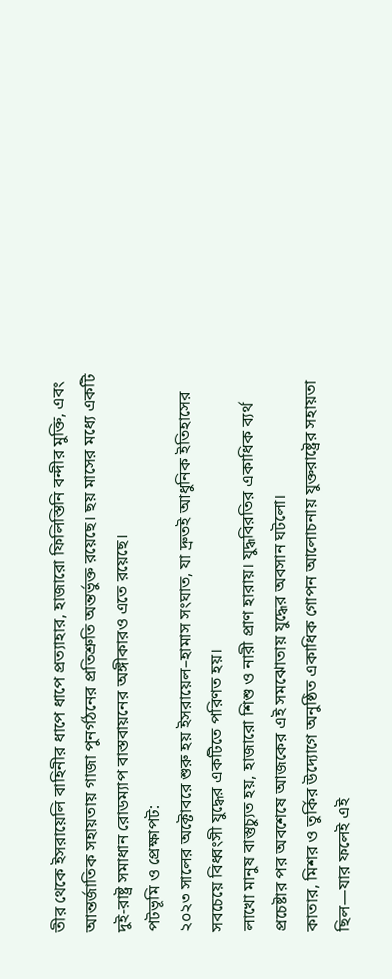তীর থেকে ইসরায়েলি বাহিনীর ধাপে ধাপে প্রত্যাহার, হাজারো ফিলিস্তিনি বন্দীর মুক্তি, এবং আন্তর্জাতিক সহায়তায় গাজা পুনর্গঠনের প্রতিশ্রুতি অন্তর্ভুক্ত রয়েছে। ছয় মাসের মধ্যে একটি দুই-রাষ্ট্র সমাধান রোডম্যাপ বাস্তবায়নের অঙ্গীকারও এতে রয়েছে।
পটভূমি ও প্রেক্ষাপট:
২০২৩ সালের অক্টোবরে শুরু হয় ইসরায়েল–হামাস সংঘাত, যা দ্রুতই আধুনিক ইতিহাসের সবচেয়ে বিধ্বংসী যুদ্ধের একটিতে পরিণত হয়।
লাখো মানুষ বাস্তুচ্যুত হয়, হাজারো শিশু ও নারী প্রাণ হারায়। যুদ্ধবিরতির একাধিক ব্যর্থ প্রচেষ্টার পর অবশেষে আজকের এই সমঝোতায় যুদ্ধের অবসান ঘটলো।
কাতার, মিশর ও তুর্কির উদ্যোগে অনুষ্ঠিত একাধিক গোপন আলোচনায় যুক্তরাষ্ট্রের সহায়তা ছিল—যার ফলেই এই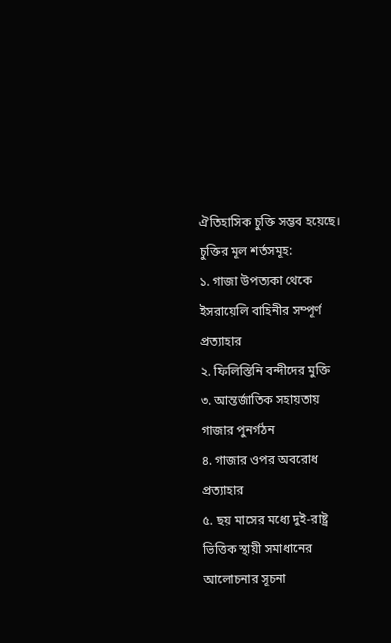ঐতিহাসিক চুক্তি সম্ভব হয়েছে।
চুক্তির মূল শর্তসমূহ:
১. গাজা উপত্যকা থেকে ইসরায়েলি বাহিনীর সম্পূর্ণ প্রত্যাহার
২. ফিলিস্তিনি বন্দীদের মুক্তি
৩. আন্তর্জাতিক সহায়তায় গাজার পুনর্গঠন
৪. গাজার ওপর অবরোধ প্রত্যাহার
৫. ছয় মাসের মধ্যে দুই-রাষ্ট্র ভিত্তিক স্থায়ী সমাধানের আলোচনার সূচনা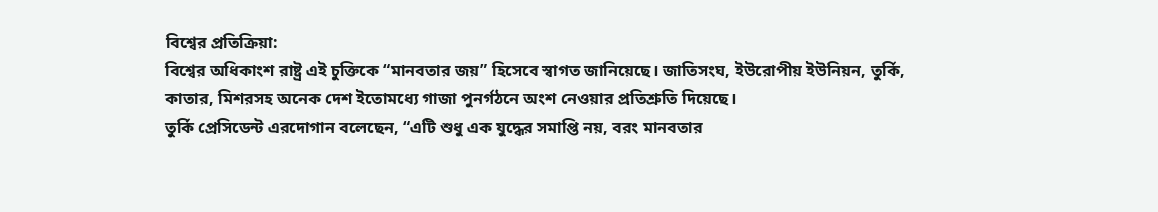বিশ্বের প্রতিক্রিয়া:
বিশ্বের অধিকাংশ রাষ্ট্র এই চুক্তিকে “মানবতার জয়” হিসেবে স্বাগত জানিয়েছে। জাতিসংঘ, ইউরোপীয় ইউনিয়ন, তুর্কি, কাতার, মিশরসহ অনেক দেশ ইতোমধ্যে গাজা পুনর্গঠনে অংশ নেওয়ার প্রতিশ্রুতি দিয়েছে।
তুর্কি প্রেসিডেন্ট এরদোগান বলেছেন, “এটি শুধু এক যুদ্ধের সমাপ্তি নয়, বরং মানবতার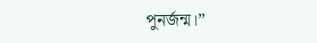পুনর্জন্ম।”